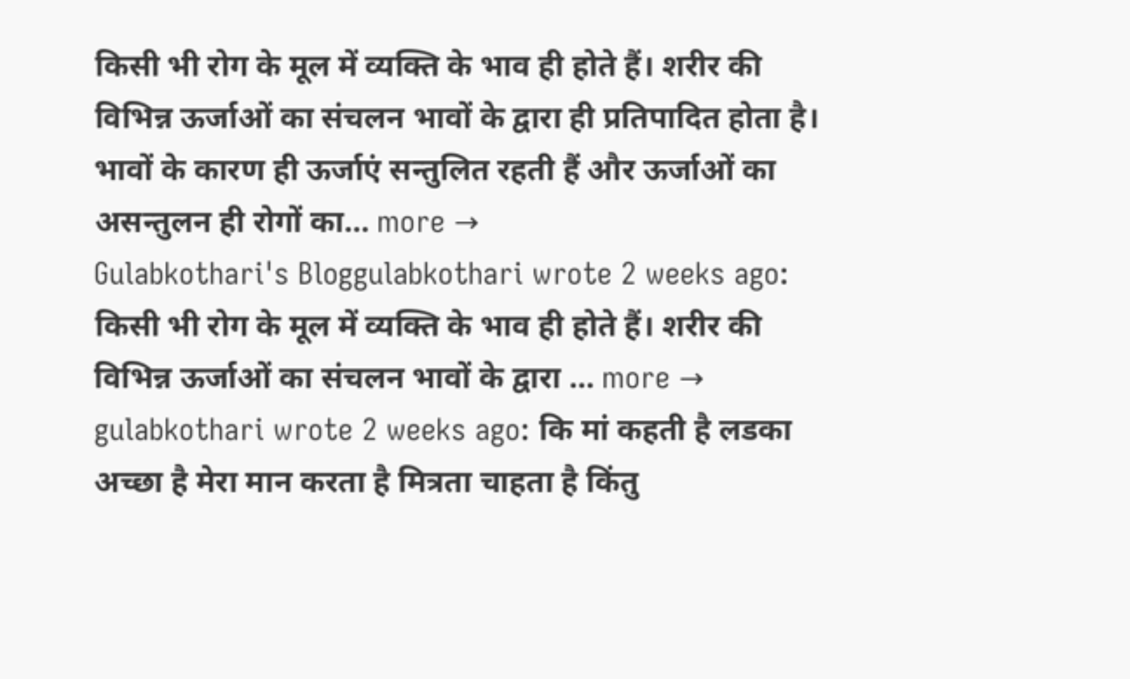किसी भी रोग के मूल में व्यक्ति के भाव ही होते हैं। शरीर की विभिन्न ऊर्जाओं का संचलन भावों के द्वारा ही प्रतिपादित होता है। भावों के कारण ही ऊर्जाएं सन्तुलित रहती हैं और ऊर्जाओं का असन्तुलन ही रोगों का… more →
Gulabkothari's Bloggulabkothari wrote 2 weeks ago: किसी भी रोग के मूल में व्यक्ति के भाव ही होते हैं। शरीर की विभिन्न ऊर्जाओं का संचलन भावों के द्वारा … more →
gulabkothari wrote 2 weeks ago: कि मां कहती है लडका अच्छा है मेरा मान करता है मित्रता चाहता है किंतु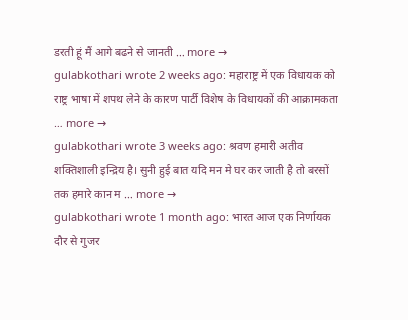डरती हूं मैं आगे बढने से जानती … more →
gulabkothari wrote 2 weeks ago: महाराष्ट्र में एक विधायक को राष्ट्र भाषा में शपथ लेने के कारण पार्टी विशेष के विधायकों की आक्रामकता … more →
gulabkothari wrote 3 weeks ago: श्रवण हमारी अतीव शक्तिशाली इन्द्रिय है। सुनी हुई बात यदि मन मे घर कर जाती है तो बरसों तक हमारे कान म … more →
gulabkothari wrote 1 month ago: भारत आज एक निर्णायक दौर से गुजर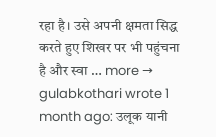रहा है। उसे अपनी क्षमता सिद्ध करते हुए शिखर पर भी पहुंचना है और स्वा … more →
gulabkothari wrote 1 month ago: उलूक यानी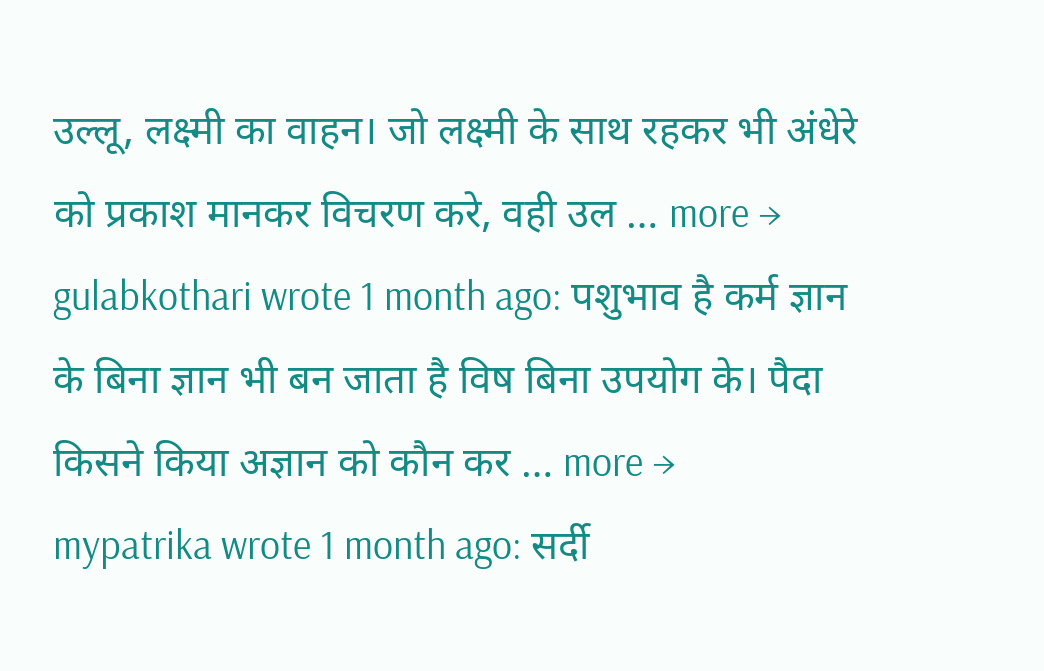उल्लू, लक्ष्मी का वाहन। जो लक्ष्मी के साथ रहकर भी अंधेरे को प्रकाश मानकर विचरण करे, वही उल … more →
gulabkothari wrote 1 month ago: पशुभाव है कर्म ज्ञान के बिना ज्ञान भी बन जाता है विष बिना उपयोग के। पैदा किसने किया अज्ञान को कौन कर … more →
mypatrika wrote 1 month ago: सर्दी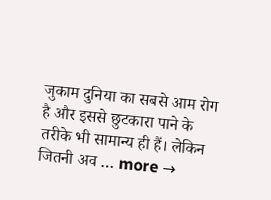जुकाम दुनिया का सबसे आम रोग है और इससे छुटकारा पाने के तरीके भी सामान्य ही हैं। लेकिन जितनी अव … more →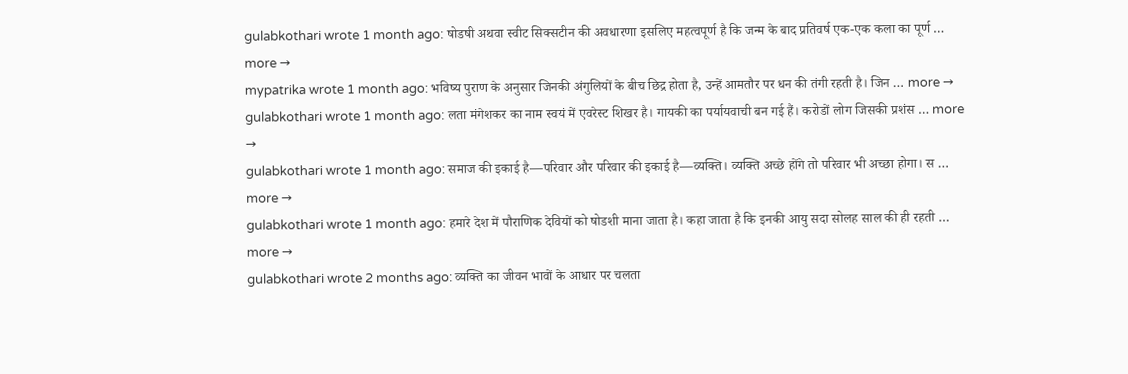gulabkothari wrote 1 month ago: षोडषी अथवा स्वीट सिक्सटीन की अवधारणा इसलिए महत्वपूर्ण है कि जन्म के बाद प्रतिवर्ष एक-एक कला का पूर्ण … more →
mypatrika wrote 1 month ago: भविष्य पुराण के अनुसार जिनकी अंगुलियों के बीच छिद्र होता है, उन्हें आमतौर पर धन की तंगी रहती है। जिन … more →
gulabkothari wrote 1 month ago: लता मंगेशकर का नाम स्वयं में एवरेस्ट शिखर है। गायकी का पर्यायवाची बन गई हैं। करोडों लोग जिसकी प्रशंस … more →
gulabkothari wrote 1 month ago: समाज की इकाई है—परिवार और परिवार की इकाई है—व्यक्ति। व्यक्ति अच्छे होंगे तो परिवार भी अच्छा होगा। स … more →
gulabkothari wrote 1 month ago: हमारे देश में पौराणिक देवियों को षोडशी माना जाता है। कहा जाता है कि इनकी आयु सदा सोलह साल की ही रहती … more →
gulabkothari wrote 2 months ago: व्यक्ति का जीवन भावों के आधार पर चलता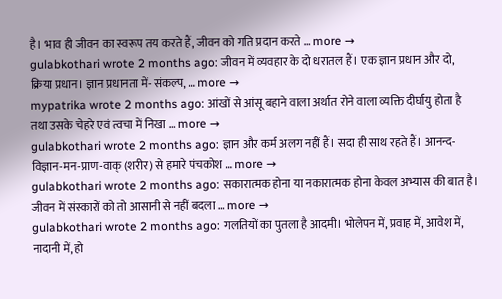है। भाव ही जीवन का स्वरूप तय करते हैं, जीवन को गति प्रदान करते … more →
gulabkothari wrote 2 months ago: जीवन में व्यवहार के दो धरातल हैं। एक ज्ञान प्रधान और दो, क्रिया प्रधान। ज्ञान प्रधानता में- संकल्प, … more →
mypatrika wrote 2 months ago: आंखों से आंसू बहाने वाला अर्थात रोने वाला व्यक्ति दीर्घायु होता है तथा उसके चेहरे एवं त्वचा में निखा … more →
gulabkothari wrote 2 months ago: ज्ञान और कर्म अलग नहीं हैं। सदा ही साथ रहते हैं। आनन्द- विज्ञान-मन-प्राण-वाक् (शरीर) से हमारे पंचकोश … more →
gulabkothari wrote 2 months ago: सकारात्मक होना या नकारात्मक होना केवल अभ्यास की बात है। जीवन में संस्कारों को तो आसानी से नहीं बदला … more →
gulabkothari wrote 2 months ago: गलतियों का पुतला है आदमी। भोलेपन में, प्रवाह में, आवेश में, नादानी में, हो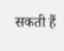सकती हैं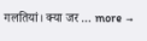गलतियां। क्या जर … more →